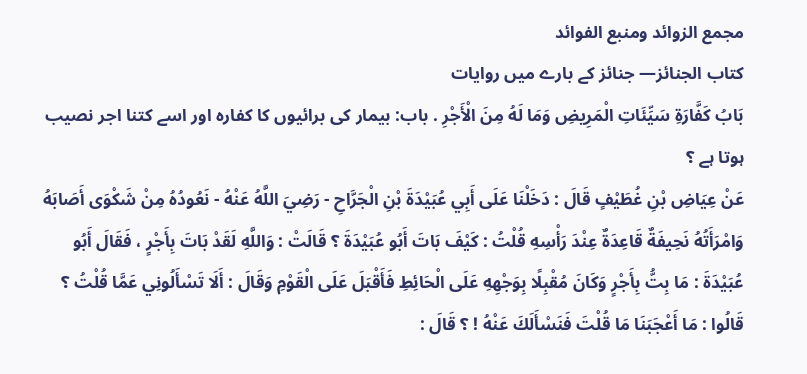مجمع الزوائد ومنبع الفوائد
كتاب الجنائز— جنائز کے بارے میں روایات
بَابُ كَفَّارَةِ سَيِّئَاتِ الْمَرِيضِ وَمَا لَهُ مِنَ الْأَجْرِ . باب: بیمار کی برائیوں کا کفارہ اور اسے کتنا اجر نصیب ہوتا ہے ؟
عَنْ عِيَاضِ بْنِ غُطَيْفٍ قَالَ : دَخَلْنَا عَلَى أَبِي عُبَيْدَةَ بْنِ الْجَرَّاحِ - رَضِيَ اللَّهُ عَنْهُ - نَعُودُهُ مِنْ شَكْوَى أَصَابَهُ وَامْرَأَتُهُ نَحِيفَةٌ قَاعِدَةٌ عِنْدَ رَأْسِهِ قُلْتُ : كَيْفَ بَاتَ أَبُو عُبَيْدَةَ ؟ قَالَتْ : وَاللَّهِ لَقَدْ بَاتَ بِأَجْرٍ ، فَقَالَ أَبُو عُبَيْدَةَ : مَا بِتُّ بِأَجْرٍ وَكَانَ مُقْبِلًا بِوَجْهِهِ عَلَى الْحَائِطِ فَأَقْبَلَ عَلَى الْقَوْمِ وَقَالَ : أَلَا تَسْأَلُونِي عَمَّا قُلْتُ ؟ قَالُوا : مَا أَعْجَبَنَا مَا قُلْتَ فَنَسْأَلَكَ عَنْهُ ! ؟ قَالَ :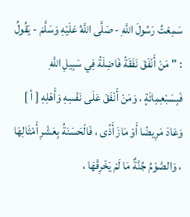سَمِعْتُ رَسُولَ اللَّهِ - صَلَّى اللَّهُ عَلَيْهِ وَسَلَّمَ - يَقُولُ : " مَنْ أَنْفَقَ نَفَقَةً فَاضِلَةً فِي سَبِيلِ اللَّهِ فَبِسَبْعِمِائَةٍ ، وَمَنْ أَنْفَقَ عَلَى نَفْسِهِ وَأَهْلِهِ [ أ ] وَعَادَ مَرِيضًا أَوْ مَازَ أَذًى ، فَالْحَسَنَةُ بِعَشْرِ أَمْثَالِهَا ، وَالصَّوْمُ جُنَّةٌ مَا لَمْ يَخْرِقْهَا ،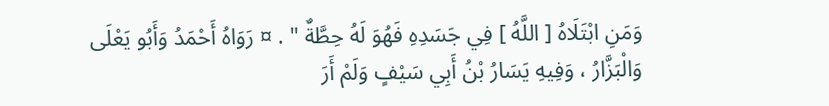وَمَنِ ابْتَلَاهُ [ اللَّهُ ] فِي جَسَدِهِ فَهُوَ لَهُ حِطَّةٌ " . ¤ رَوَاهُ أَحْمَدُ وَأَبُو يَعْلَى وَالْبَزَّارُ ، وَفِيهِ يَسَارُ بْنُ أَبِي سَيْفٍ وَلَمْ أَرَ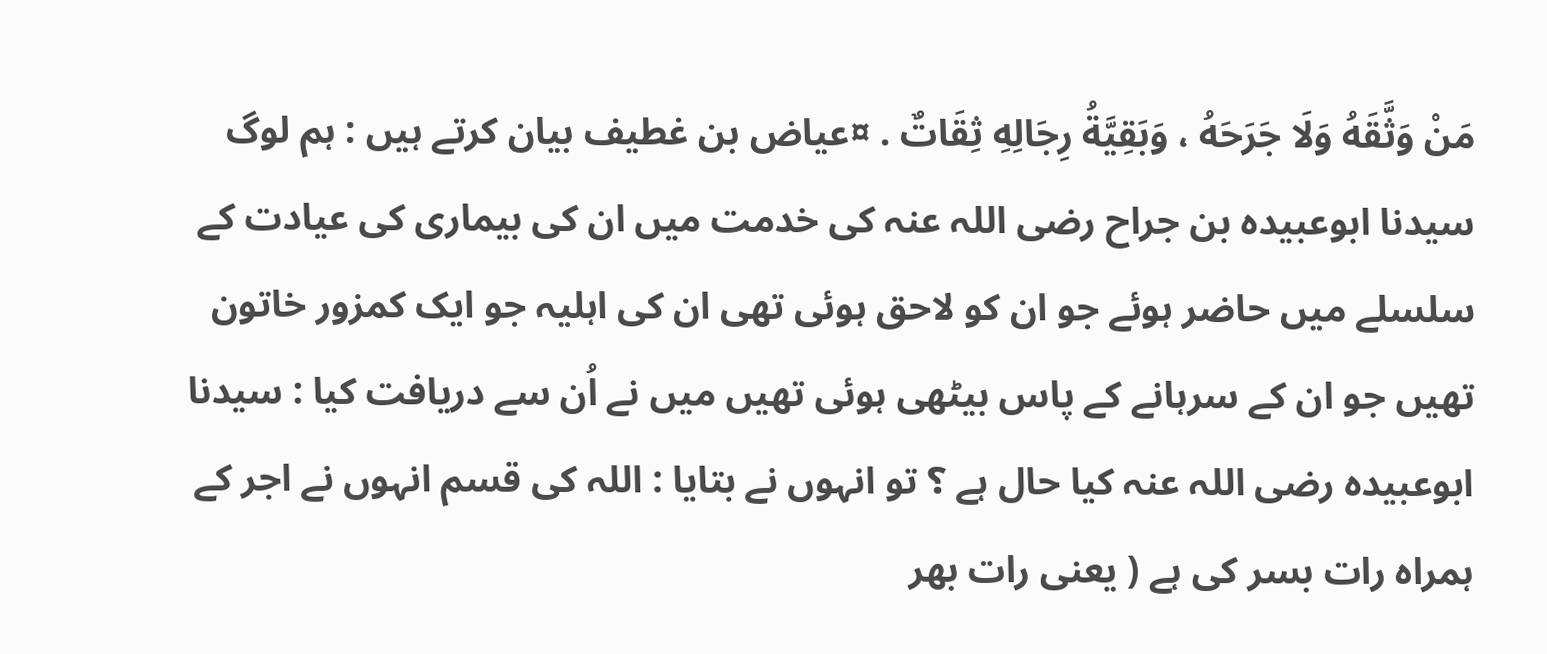مَنْ وَثَّقَهُ وَلَا جَرَحَهُ ، وَبَقِيَّةُ رِجَالِهِ ثِقَاتٌ . ¤عیاض بن غطیف بیان کرتے ہیں : ہم لوگ سیدنا ابوعبیدہ بن جراح رضی اللہ عنہ کی خدمت میں ان کی بیماری کی عیادت کے سلسلے میں حاضر ہوئے جو ان کو لاحق ہوئی تھی ان کی اہلیہ جو ایک کمزور خاتون تھیں جو ان کے سرہانے کے پاس بیٹھی ہوئی تھیں میں نے اُن سے دریافت کیا : سیدنا ابوعبیدہ رضی اللہ عنہ کیا حال ہے ؟ تو انہوں نے بتایا : اللہ کی قسم انہوں نے اجر کے ہمراہ رات بسر کی ہے ( یعنی رات بھر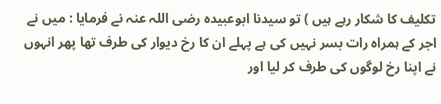تکلیف کا شکار رہے ہیں ) تو سیدنا ابوعبیدہ رضی اللہ عنہ نے فرمایا : میں نے اجر کے ہمراہ رات بسر نہیں کی ہے پہلے ان کا رخ دیوار کی طرف تھا پھر انہوں نے اپنا رخ لوگوں کی طرف کر لیا اور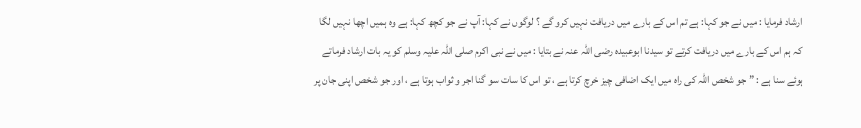ارشاد فرمایا : میں نے جو کہا: ہے تم اس کے بارے میں دریافت نہیں کرو گے ؟ لوگوں نے کہا: آپ نے جو کچھ کہا: ہے وہ ہمیں اچھا نہیں لگا کہ ہم اس کے بارے میں دریافت کرتے تو سیدنا ابوعبیدہ رضی اللہ عنہ نے بتایا : میں نے نبی اکرم صلی اللہ علیہ وسلم کو یہ بات ارشاد فرماتے ہوئے سنا ہے : ” جو شخص اللہ کی راہ میں ایک اضافی چیز خرچ کرتا ہے ، تو اس کا سات سو گنا اجر و ثواب ہوتا ہے ، اور جو شخص اپنی جان پر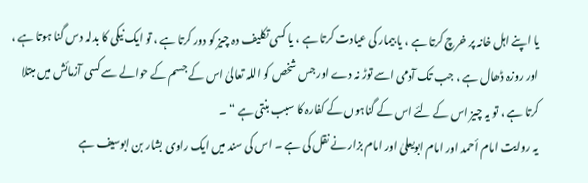یا اپنے اہل خانہ پر خرچ کرتا ہے ، یا بیمار کی عیادت کرتا ہے ، یا کسی تکلیف دہ چیز کو دور کرتا ہے ، تو ایک نیکی کا بدلہ دس گنا ہوتا ہے ، اور روزہ ڈھال ہے ، جب تک آدمی اسے توڑ نہ دے اور جس شخص کو اللہ تعالیٰ اس کے جسم کے حوالے سے کسی آزمائش میں مبتلا کرتا ہے ، تو یہ چیز اس کے لئے اس کے گناہوں کے کفارہ کا سبب بنتی ہے “ ۔
یہ روایت امام أحمد اور امام ابویعلیٰ اور امام بزار نے نقل کی ہے ۔ اس کی سند میں ایک راوی بشار بن ابوسیف ہے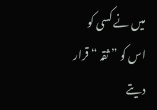میں نے کسی کو اس کو ” ثقہ “ قرار دیتے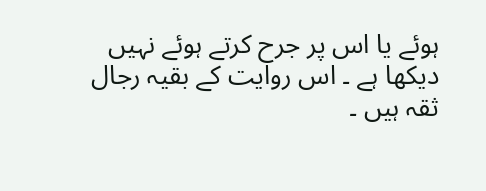ہوئے یا اس پر جرح کرتے ہوئے نہیں دیکھا ہے ۔ اس روایت کے بقیہ رجال ثقہ ہیں ۔